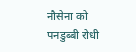नौसेना को पनडुब्बी रोधी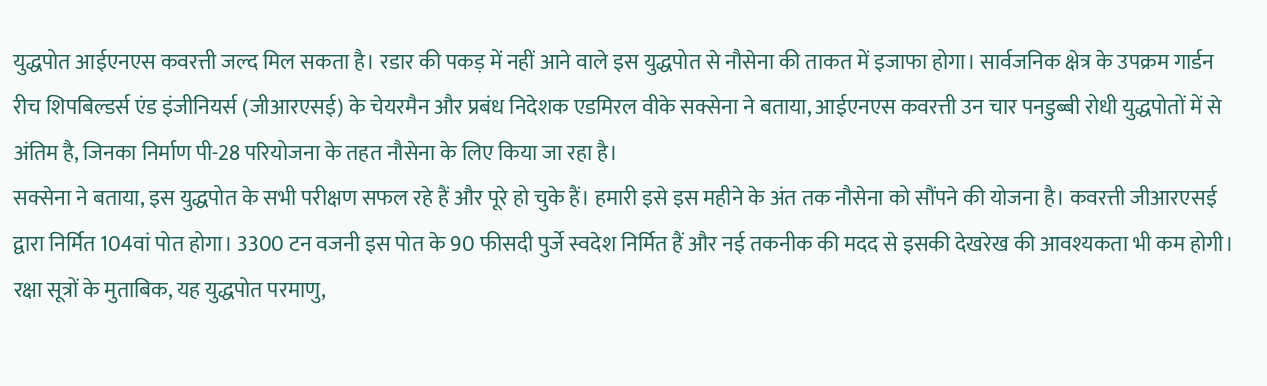युद्धपोत आईएनएस कवरत्ती जल्द मिल सकता है। रडार की पकड़ में नहीं आने वाले इस युद्धपोत से नौसेना की ताकत में इजाफा होगा। सार्वजनिक क्षेत्र के उपक्रम गार्डन रीच शिपबिल्डर्स एंड इंजीनियर्स (जीआरएसई) के चेयरमैन और प्रबंध निदेशक एडमिरल वीके सक्सेना ने बताया, आईएनएस कवरत्ती उन चार पनडुब्बी रोधी युद्धपोतों में से अंतिम है, जिनका निर्माण पी-28 परियोजना के तहत नौसेना के लिए किया जा रहा है।
सक्सेना ने बताया, इस युद्धपोत के सभी परीक्षण सफल रहे हैं और पूरे हो चुके हैं। हमारी इसे इस महीने के अंत तक नौसेना को सौंपने की योजना है। कवरत्ती जीआरएसई द्वारा निर्मित 104वां पोत होगा। 3300 टन वजनी इस पोत के 90 फीसदी पुर्जे स्वदेश निर्मित हैं और नई तकनीक की मदद से इसकी देखरेख की आवश्यकता भी कम होगी।
रक्षा सूत्रों के मुताबिक, यह युद्धपोत परमाणु,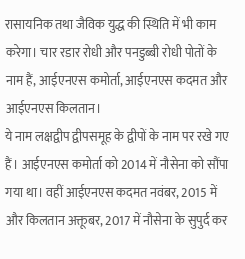रासायनिक तथा जैविक युद्ध की स्थिति में भी काम करेगा। चार रडार रोधी और पनडुब्बी रोधी पोतों के नाम हैं, आईएनएस कमोर्ता, आईएनएस कदमत और आईएनएस किलतान।
ये नाम लक्षद्वीप द्वीपसमूह के द्वीपों के नाम पर रखे गए हैं। आईएनएस कमोर्ता को 2014 में नौसेना को सौंपा गया था। वहीं आईएनएस कदमत नवंबर, 2015 में और किलतान अक्तूबर, 2017 में नौसेना के सुपुर्द कर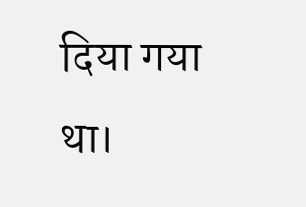दिया गया था।